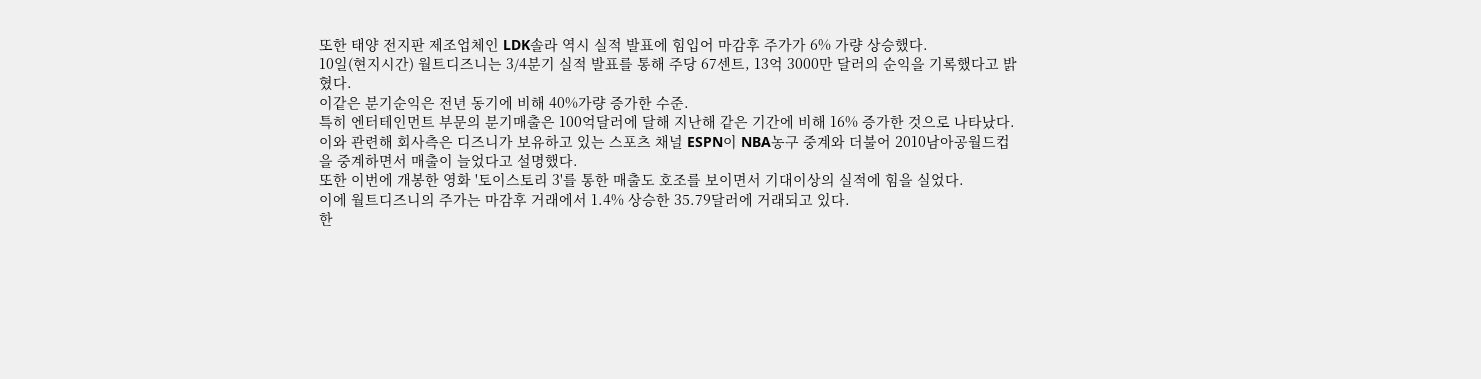또한 태양 전지판 제조업체인 LDK솔라 역시 실적 발표에 힘입어 마감후 주가가 6% 가량 상승했다.
10일(현지시간) 월트디즈니는 3/4분기 실적 발표를 통해 주당 67센트, 13억 3000만 달러의 순익을 기록했다고 밝혔다.
이같은 분기순익은 전년 동기에 비해 40%가량 증가한 수준.
특히 엔터테인먼트 부문의 분기매출은 100억달러에 달해 지난해 같은 기간에 비해 16% 증가한 것으로 나타났다.
이와 관련해 회사측은 디즈니가 보유하고 있는 스포츠 채널 ESPN이 NBA농구 중계와 더불어 2010남아공월드컵을 중계하면서 매출이 늘었다고 설명했다.
또한 이번에 개봉한 영화 '토이스토리 3'를 통한 매출도 호조를 보이면서 기대이상의 실적에 힘을 실었다.
이에 월트디즈니의 주가는 마감후 거래에서 1.4% 상승한 35.79달러에 거래되고 있다.
한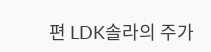편 LDK솔라의 주가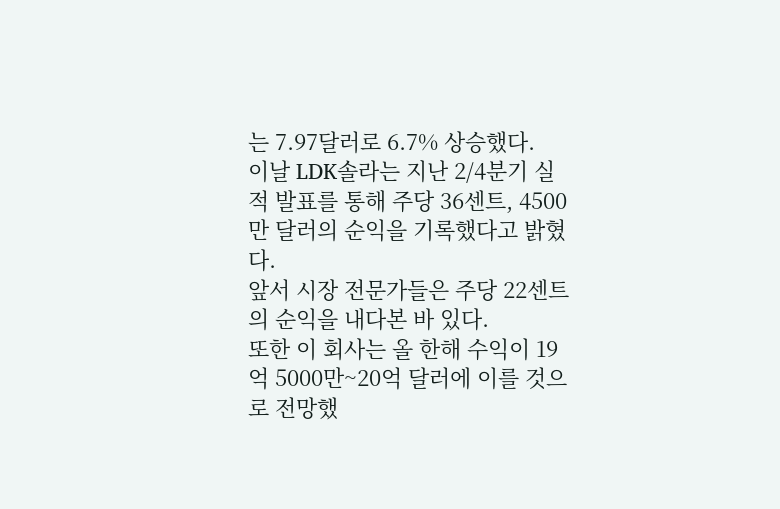는 7.97달러로 6.7% 상승했다.
이날 LDK솔라는 지난 2/4분기 실적 발표를 통해 주당 36센트, 4500만 달러의 순익을 기록했다고 밝혔다.
앞서 시장 전문가들은 주당 22센트의 순익을 내다본 바 있다.
또한 이 회사는 올 한해 수익이 19억 5000만~20억 달러에 이를 것으로 전망했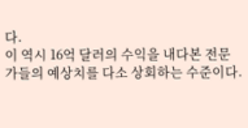다.
이 역시 16억 달러의 수익을 내다본 전문가들의 예상치를 다소 상회하는 수준이다.